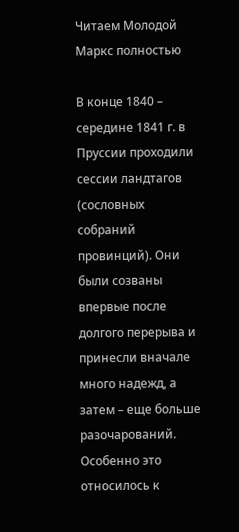Читаем Молодой Маркс полностью

В конце 1840 – середине 1841 г. в Пруссии проходили сессии ландтагов (сословных собраний провинций). Они были созваны впервые после долгого перерыва и принесли вначале много надежд, а затем – еще больше разочарований. Особенно это относилось к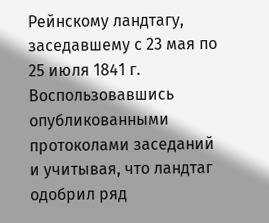Рейнскому ландтагу, заседавшему с 23 мая по 25 июля 1841 г. Воспользовавшись опубликованными протоколами заседаний и учитывая, что ландтаг одобрил ряд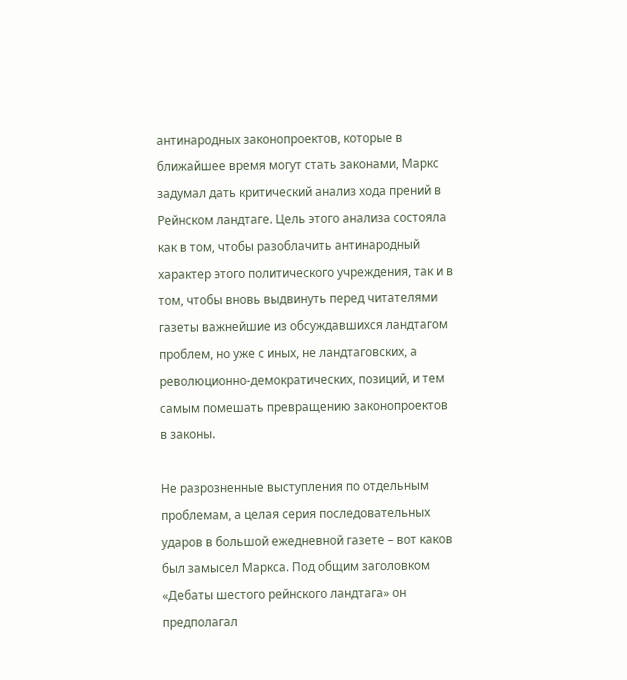антинародных законопроектов, которые в ближайшее время могут стать законами, Маркс задумал дать критический анализ хода прений в Рейнском ландтаге. Цель этого анализа состояла как в том, чтобы разоблачить антинародный характер этого политического учреждения, так и в том, чтобы вновь выдвинуть перед читателями газеты важнейшие из обсуждавшихся ландтагом проблем, но уже с иных, не ландтаговских, а революционно-демократических, позиций, и тем самым помешать превращению законопроектов в законы.

Не разрозненные выступления по отдельным проблемам, а целая серия последовательных ударов в большой ежедневной газете – вот каков был замысел Маркса. Под общим заголовком «Дебаты шестого рейнского ландтага» он предполагал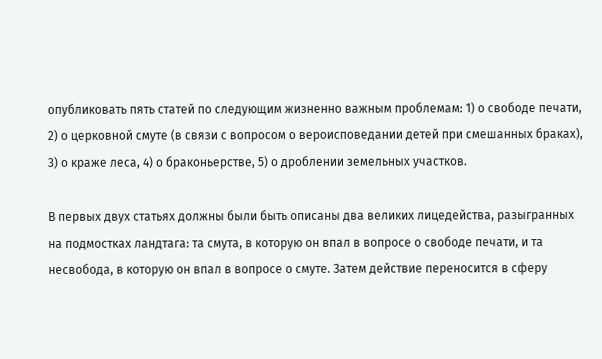опубликовать пять статей по следующим жизненно важным проблемам: 1) о свободе печати, 2) о церковной смуте (в связи с вопросом о вероисповедании детей при смешанных браках), 3) о краже леса, 4) о браконьерстве, 5) о дроблении земельных участков.

В первых двух статьях должны были быть описаны два великих лицедейства, разыгранных на подмостках ландтага: та смута, в которую он впал в вопросе о свободе печати, и та несвобода, в которую он впал в вопросе о смуте. Затем действие переносится в сферу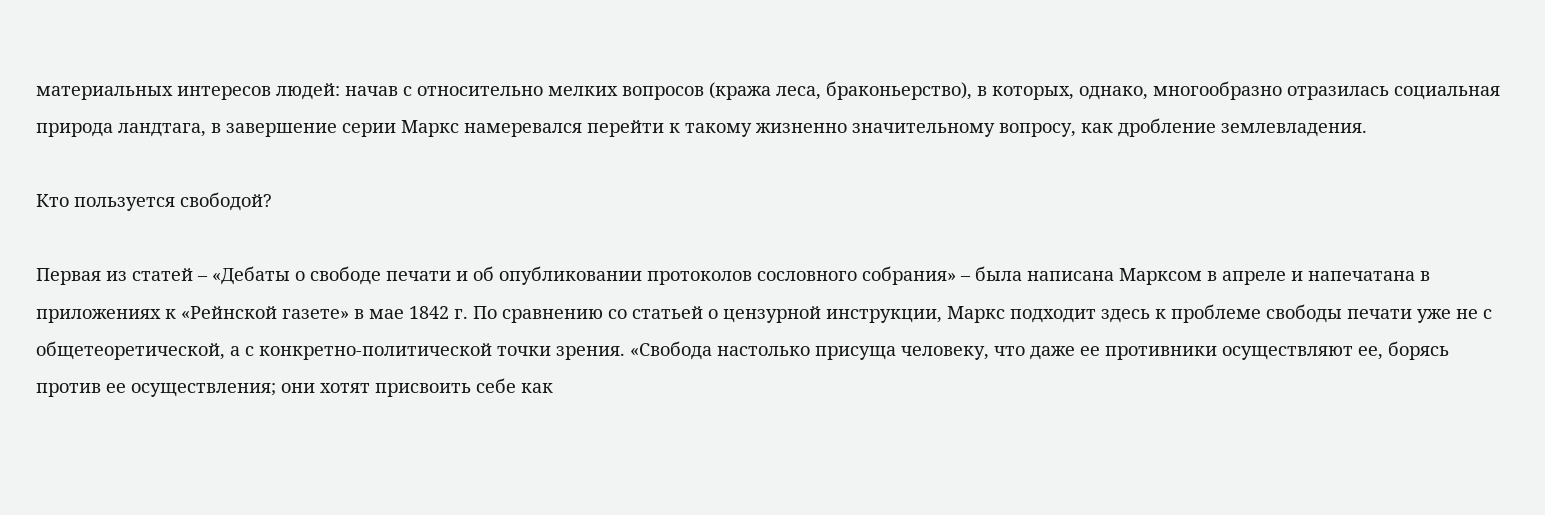материальных интересов людей: начав с относительно мелких вопросов (кража леса, браконьерство), в которых, однако, многообразно отразилась социальная природа ландтага, в завершение серии Маркс намеревался перейти к такому жизненно значительному вопросу, как дробление землевладения.

Кто пользуется свободой?

Первая из статей – «Дебаты о свободе печати и об опубликовании протоколов сословного собрания» – была написана Марксом в апреле и напечатана в приложениях к «Рейнской газете» в мае 1842 г. По сравнению со статьей о цензурной инструкции, Маркс подходит здесь к проблеме свободы печати уже не с общетеоретической, а с конкретно-политической точки зрения. «Свобода настолько присуща человеку, что даже ее противники осуществляют ее, борясь против ее осуществления; они хотят присвоить себе как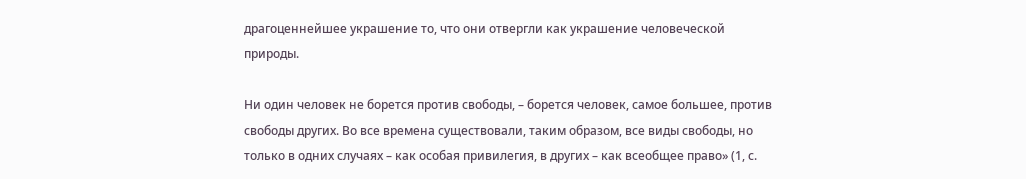драгоценнейшее украшение то, что они отвергли как украшение человеческой природы.

Ни один человек не борется против свободы, – борется человек, самое большее, против свободы других. Во все времена существовали, таким образом, все виды свободы, но только в одних случаях – как особая привилегия, в других – как всеобщее право» (1, с.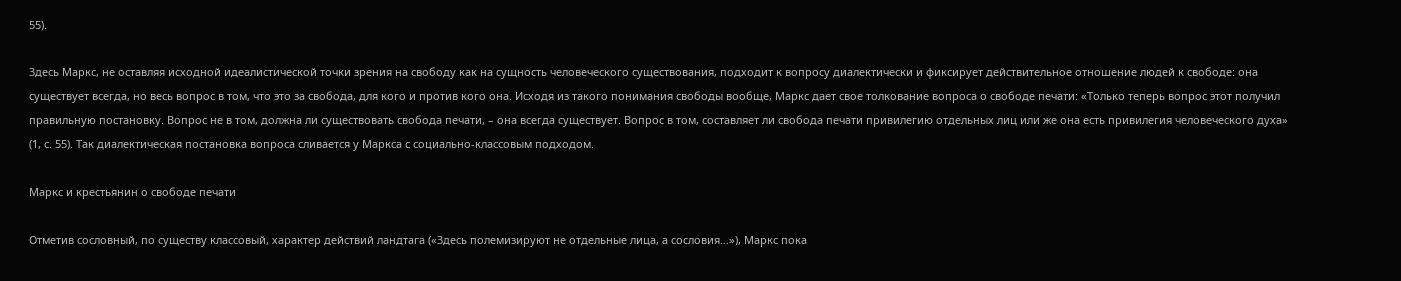55).

Здесь Маркс, не оставляя исходной идеалистической точки зрения на свободу как на сущность человеческого существования, подходит к вопросу диалектически и фиксирует действительное отношение людей к свободе: она существует всегда, но весь вопрос в том, что это за свобода, для кого и против кого она. Исходя из такого понимания свободы вообще, Маркс дает свое толкование вопроса о свободе печати: «Только теперь вопрос этот получил правильную постановку. Вопрос не в том, должна ли существовать свобода печати, – она всегда существует. Вопрос в том, составляет ли свобода печати привилегию отдельных лиц или же она есть привилегия человеческого духа» (1, с. 55). Так диалектическая постановка вопроса сливается у Маркса с социально-классовым подходом.

Маркс и крестьянин о свободе печати

Отметив сословный, по существу классовый, характер действий ландтага («Здесь полемизируют не отдельные лица, а сословия…»), Маркс пока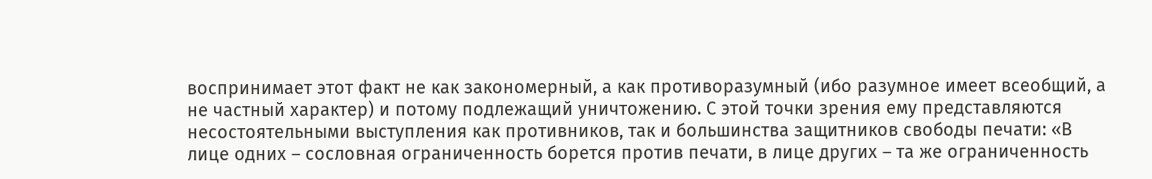воспринимает этот факт не как закономерный, а как противоразумный (ибо разумное имеет всеобщий, а не частный характер) и потому подлежащий уничтожению. С этой точки зрения ему представляются несостоятельными выступления как противников, так и большинства защитников свободы печати: «В лице одних – сословная ограниченность борется против печати, в лице других – та же ограниченность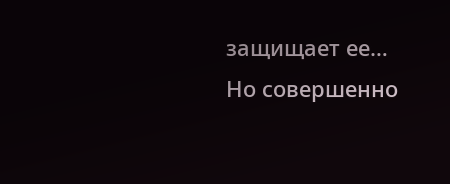защищает ее… Но совершенно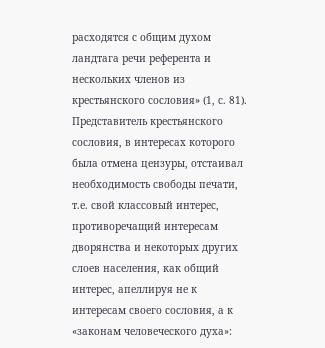расходятся с общим духом ландтага речи референта и нескольких членов из крестьянского сословия» (1, с. 81). Представитель крестьянского сословия, в интересах которого была отмена цензуры, отстаивал необходимость свободы печати, т.е. свой классовый интерес, противоречащий интересам дворянства и некоторых других слоев населения, как общий интерес, апеллируя не к интересам своего сословия, а к «законам человеческого духа»: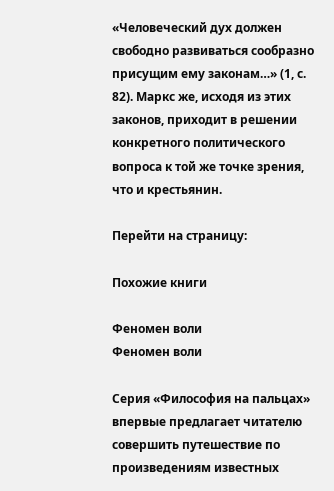«Человеческий дух должен свободно развиваться сообразно присущим ему законам…» (1, с. 82). Маркс же, исходя из этих законов, приходит в решении конкретного политического вопроса к той же точке зрения, что и крестьянин.

Перейти на страницу:

Похожие книги

Феномен воли
Феномен воли

Серия «Философия на пальцах» впервые предлагает читателю совершить путешествие по произведениям известных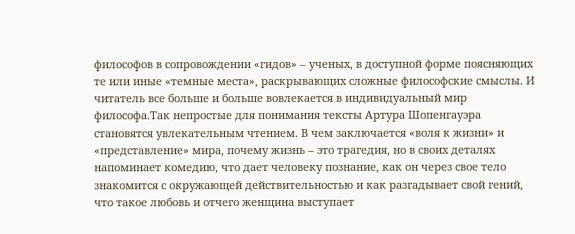философов в сопровождении «гидов» – ученых, в доступной форме поясняющих те или иные «темные места», раскрывающих сложные философские смыслы. И читатель все больше и больше вовлекается в индивидуальный мир философа.Так непростые для понимания тексты Артура Шопенгауэра становятся увлекательным чтением. В чем заключается «воля к жизни» и «представление» мира, почему жизнь – это трагедия, но в своих деталях напоминает комедию, что дает человеку познание, как он через свое тело знакомится с окружающей действительностью и как разгадывает свой гений, что такое любовь и отчего женщина выступает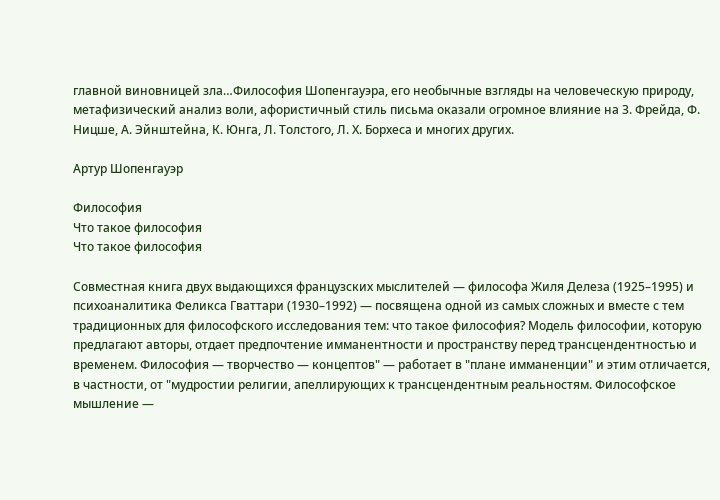главной виновницей зла…Философия Шопенгауэра, его необычные взгляды на человеческую природу, метафизический анализ воли, афористичный стиль письма оказали огромное влияние на З. Фрейда, Ф. Ницше, А. Эйнштейна, К. Юнга, Л. Толстого, Л. Х. Борхеса и многих других.

Артур Шопенгауэр

Философия
Что такое философия
Что такое философия

Совместная книга двух выдающихся французских мыслителей — философа Жиля Делеза (1925–1995) и психоаналитика Феликса Гваттари (1930–1992) — посвящена одной из самых сложных и вместе с тем традиционных для философского исследования тем: что такое философия? Модель философии, которую предлагают авторы, отдает предпочтение имманентности и пространству перед трансцендентностью и временем. Философия — творчество — концептов" — работает в "плане имманенции" и этим отличается, в частности, от "мудростии религии, апеллирующих к трансцендентным реальностям. Философское мышление —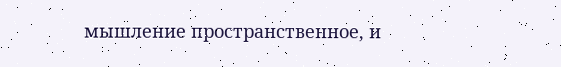мышление пространственное, и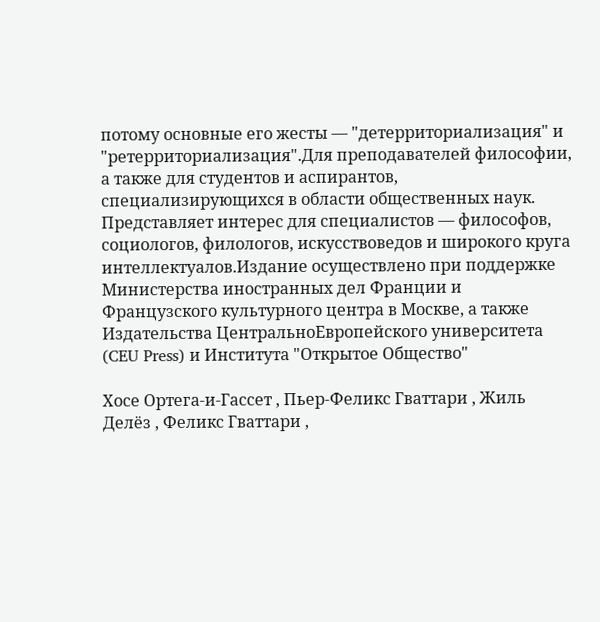потому основные его жесты — "детерриториализация" и "ретерриториализация".Для преподавателей философии, а также для студентов и аспирантов, специализирующихся в области общественных наук. Представляет интерес для специалистов — философов, социологов, филологов, искусствоведов и широкого круга интеллектуалов.Издание осуществлено при поддержке Министерства иностранных дел Франции и Французского культурного центра в Москве, а также Издательства ЦентральноЕвропейского университета (CEU Press) и Института "Открытое Общество"

Хосе Ортега-и-Гассет , Пьер-Феликс Гваттари , Жиль Делёз , Феликс Гваттари ,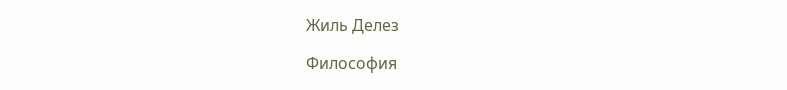Жиль Делез

Философия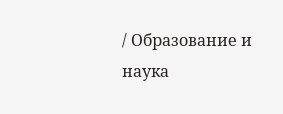/ Образование и наука